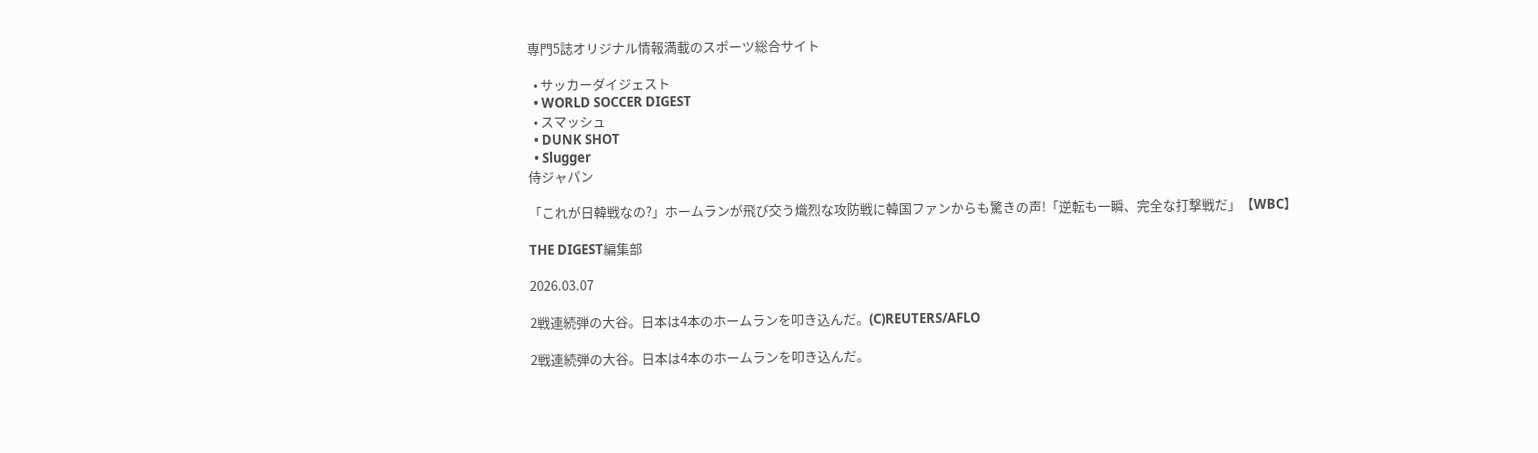専門5誌オリジナル情報満載のスポーツ総合サイト

  • サッカーダイジェスト
  • WORLD SOCCER DIGEST
  • スマッシュ
  • DUNK SHOT
  • Slugger
侍ジャパン

「これが日韓戦なの?」ホームランが飛び交う熾烈な攻防戦に韓国ファンからも驚きの声!「逆転も一瞬、完全な打撃戦だ」【WBC】

THE DIGEST編集部

2026.03.07

2戦連続弾の大谷。日本は4本のホームランを叩き込んだ。(C)REUTERS/AFLO

2戦連続弾の大谷。日本は4本のホームランを叩き込んだ。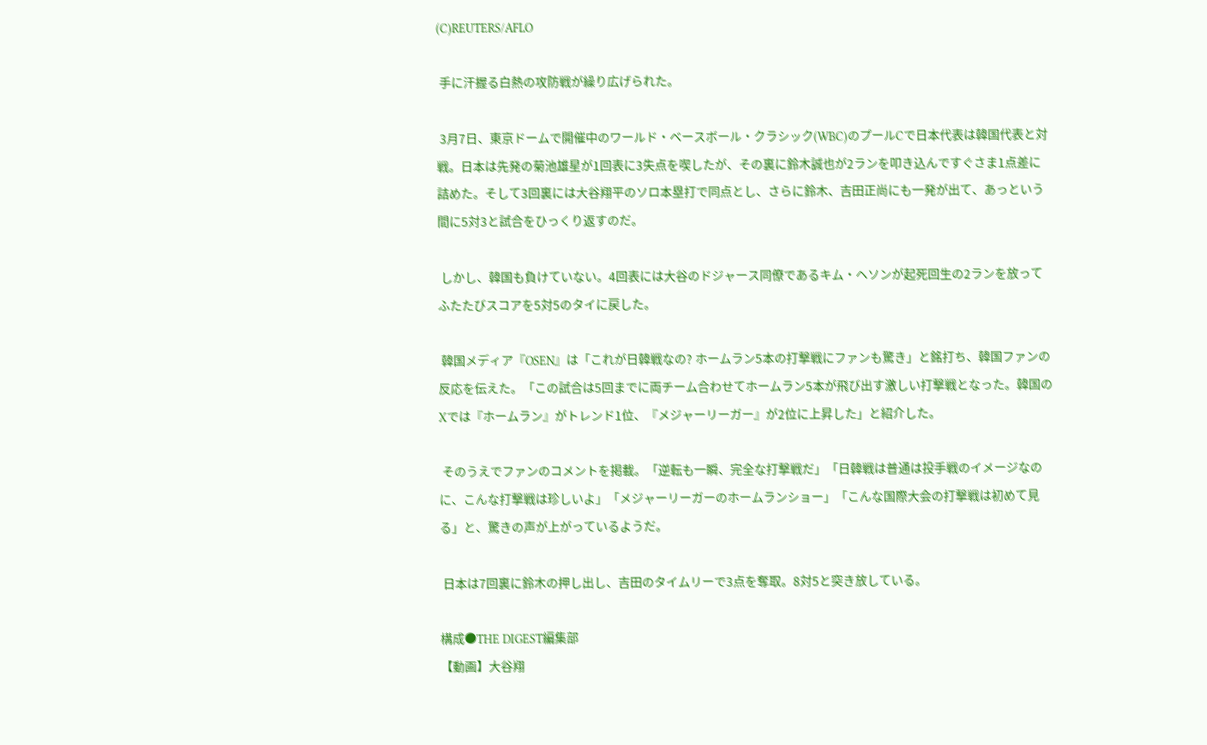(C)REUTERS/AFLO

 手に汗握る白熱の攻防戦が繰り広げられた。

 3月7日、東京ドームで開催中のワールド・ベースボール・クラシック(WBC)のプールCで日本代表は韓国代表と対戦。日本は先発の菊池雄星が1回表に3失点を喫したが、その裏に鈴木誠也が2ランを叩き込んですぐさま1点差に詰めた。そして3回裏には大谷翔平のソロ本塁打で同点とし、さらに鈴木、吉田正尚にも一発が出て、あっという間に5対3と試合をひっくり返すのだ。

 しかし、韓国も負けていない。4回表には大谷のドジャース同僚であるキム・ヘソンが起死回生の2ランを放ってふたたびスコアを5対5のタイに戻した。

 韓国メディア『OSEN』は「これが日韓戦なの? ホームラン5本の打撃戦にファンも驚き」と銘打ち、韓国ファンの反応を伝えた。「この試合は5回までに両チーム合わせてホームラン5本が飛び出す激しい打撃戦となった。韓国のXでは『ホームラン』がトレンド1位、『メジャーリーガー』が2位に上昇した」と紹介した。

 そのうえでファンのコメントを掲載。「逆転も一瞬、完全な打撃戦だ」「日韓戦は普通は投手戦のイメージなのに、こんな打撃戦は珍しいよ」「メジャーリーガーのホームランショー」「こんな国際大会の打撃戦は初めて見る」と、驚きの声が上がっているようだ。

 日本は7回裏に鈴木の押し出し、吉田のタイムリーで3点を奪取。8対5と突き放している。

構成●THE DIGEST編集部
【動画】大谷翔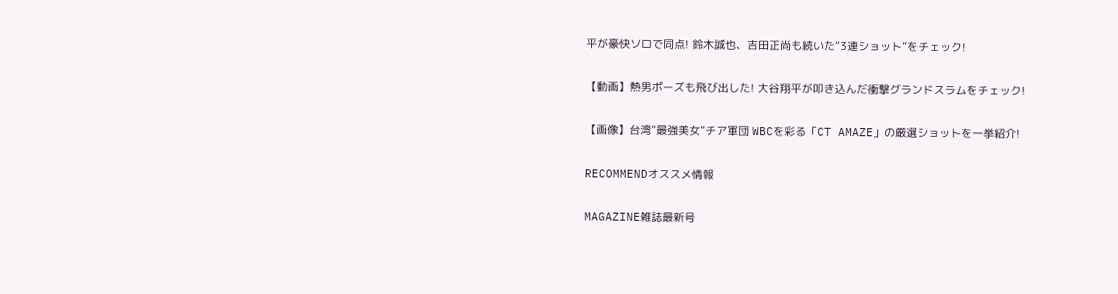平が豪快ソロで同点! 鈴木誠也、吉田正尚も続いた“3連ショット”をチェック!

【動画】熱男ポーズも飛び出した! 大谷翔平が叩き込んだ衝撃グランドスラムをチェック!

【画像】台湾”最強美女”チア軍団 WBCを彩る「CT AMAZE」の厳選ショットを一挙紹介!

RECOMMENDオススメ情報

MAGAZINE雑誌最新号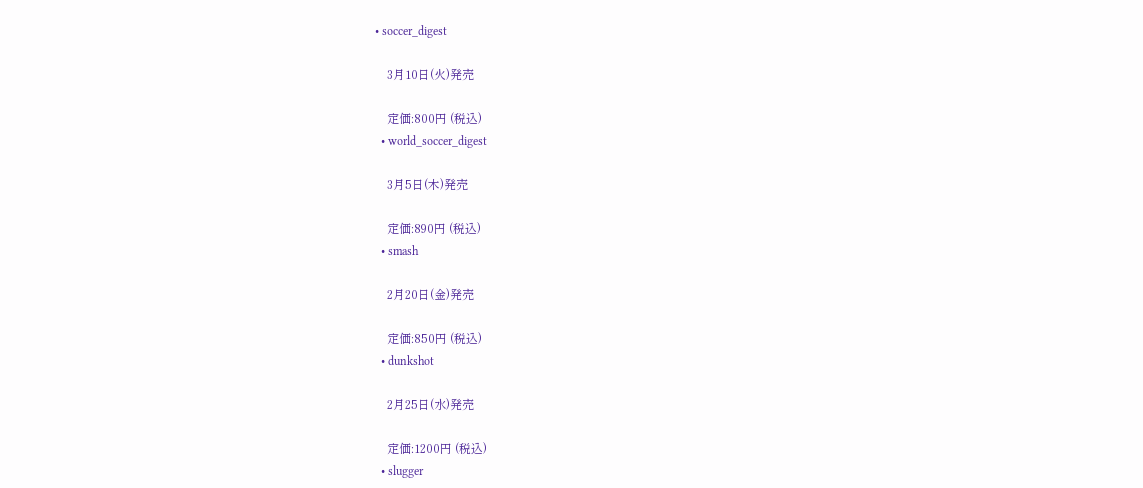• soccer_digest

    3月10日(火)発売

    定価:800円 (税込)
  • world_soccer_digest

    3月5日(木)発売

    定価:890円 (税込)
  • smash

    2月20日(金)発売

    定価:850円 (税込)
  • dunkshot

    2月25日(水)発売

    定価:1200円 (税込)
  • slugger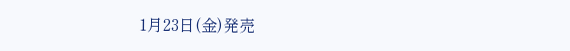1月23日(金)発売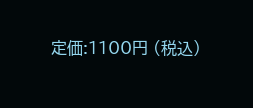定価:1100円 (税込)